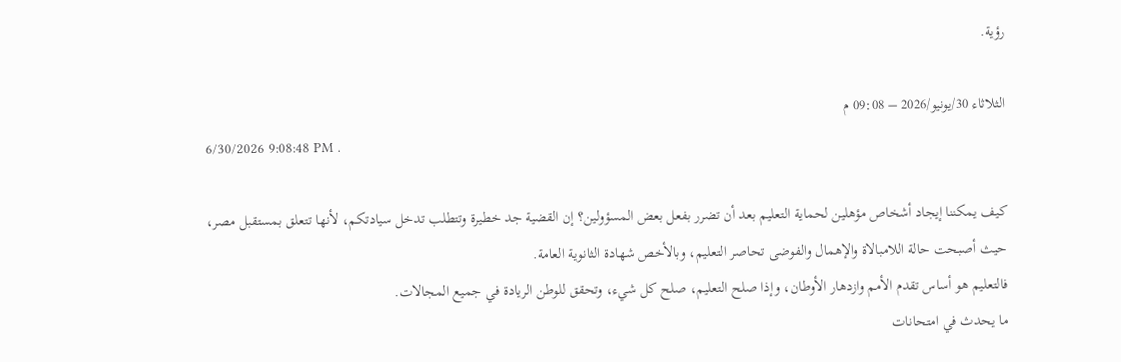رؤية.

الثلاثاء 30/يونيو/2026 – 09:08 م
6/30/2026 9:08:48 PM .

كيف يمكننا إيجاد أشخاص مؤهلين لحماية التعليم بعد أن تضرر بفعل بعض المسؤولين؟ إن القضية جد خطيرة وتتطلب تدخل سيادتكم، لأنها تتعلق بمستقبل مصر، حيث أصبحت حالة اللامبالاة والإهمال والفوضى تحاصر التعليم، وبالأخص شهادة الثانوية العامة.
فالتعليم هو أساس تقدم الأمم وازدهار الأوطان، وإذا صلح التعليم، صلح كل شيء، وتحقق للوطن الريادة في جميع المجالات.
ما يحدث في امتحانات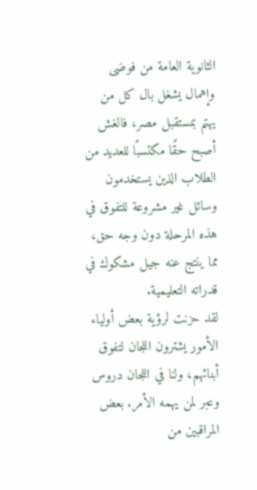الثانوية العامة من فوضى وإهمال يشغل بال كل من يهتم بمستقبل مصر، فالغش أصبح حقًا مكتسبًا للعديد من الطلاب الذين يستخدمون وسائل غير مشروعة للتفوق في هذه المرحلة دون وجه حق، مما ينتج عنه جيل مشكوك في قدراته التعليمية.
لقد حزنت لرؤية بعض أولياء الأمور يشترون اللجان لتفوق أبنائهم، ولنا في اللجان دروس وعبر لمن يهمه الأمر. بعض المراقبين من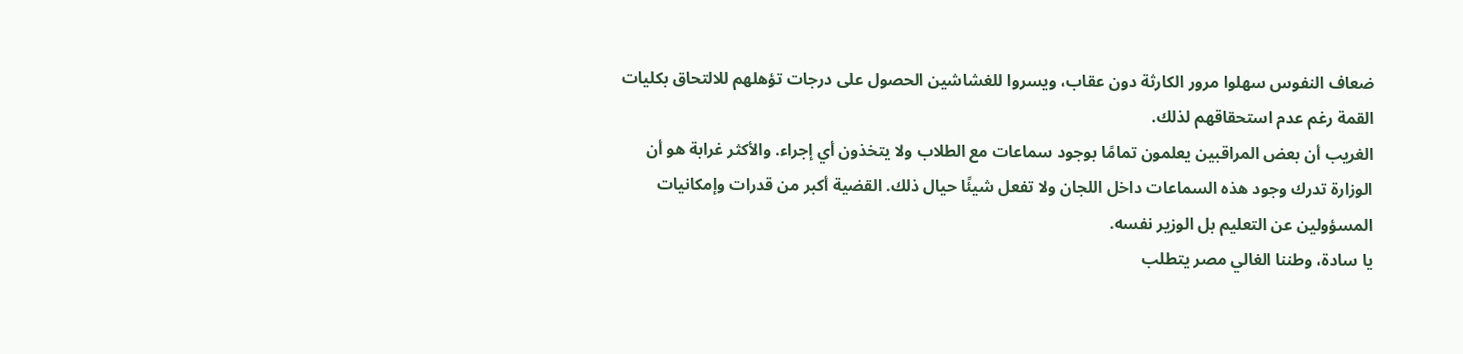ضعاف النفوس سهلوا مرور الكارثة دون عقاب، ويسروا للغشاشين الحصول على درجات تؤهلهم للالتحاق بكليات القمة رغم عدم استحقاقهم لذلك.
الغريب أن بعض المراقبين يعلمون تمامًا بوجود سماعات مع الطلاب ولا يتخذون أي إجراء. والأكثر غرابة هو أن الوزارة تدرك وجود هذه السماعات داخل اللجان ولا تفعل شيئًا حيال ذلك. القضية أكبر من قدرات وإمكانيات المسؤولين عن التعليم بل الوزير نفسه.
يا سادة، وطننا الغالي مصر يتطلب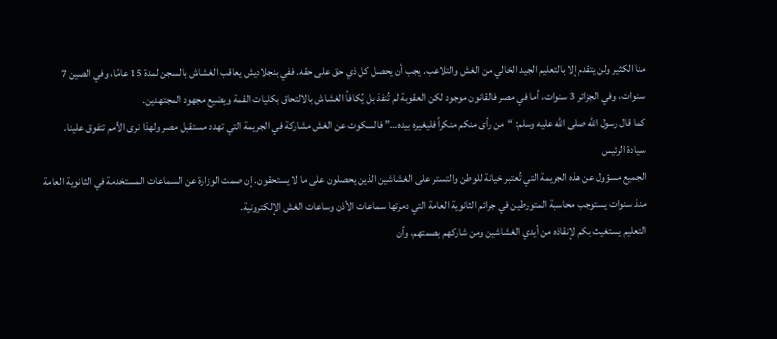منا الكثير ولن يتقدم إلا بالتعليم الجيد الخالي من الغش والتلاعب. يجب أن يحصل كل ذي حق على حقه. ففي بنجلاديش يعاقب الغشاش بالسجن لمدة 15 عامًا، وفي الصين 7 سنوات، وفي الجزائر 3 سنوات، أما في مصر فالقانون موجود لكن العقوبة لم تُنفذ بل يُكافأ الغشاش بالالتحاق بكليات القمة ويضيع مجهود المجتهدين.
كما قال رسول الله صلى الله عليه وسلم: “من رأى منكم منكراً فليغيره بيده…” فالسكوت عن الغش مشاركة في الجريمة التي تهدد مستقبل مصر ولهذا نرى الأمم تتفوق علينا.
سيادة الرئيس
الجميع مسؤول عن هذه الجريمة التي تُعتبر خيانة للوطن والتستر على الغشاشين الذين يحصلون على ما لا يستحقون. إن صمت الوزارة عن السماعات المستخدمة في الثانوية العامة منذ سنوات يستوجب محاسبة المتورطين في جرائم الثانوية العامة التي دمرتها سماعات الأذن وساعات الغش الإلكترونية.
التعليم يستغيث بكم لإنقاذه من أيدي الغشاشين ومن شاركهم بصمتهم، وأن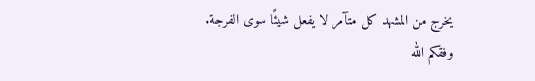يخرج من المشهد كل متآمر لا يفعل شيئًا سوى الفرجة.
وفقكم الله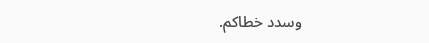وسدد خطاكم.